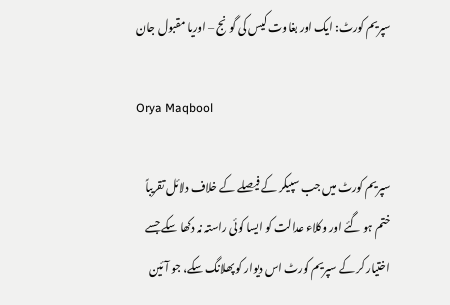سپریم کورٹ: ایک اور بغاوت کیس کی گونج – اوریا مقبول جان

Orya Maqbool

سپریم کورٹ میں جب سپیکر کے فیصلے کے خلاف دلائل تقریباً ختم ہو گئے اور وکلاء عدالت کو ایسا کوئی راستہ نہ دکھا سکے جسے اختیار کر کے سپریم کورٹ اس دیوار کو پھلانگ سکے، جو آئین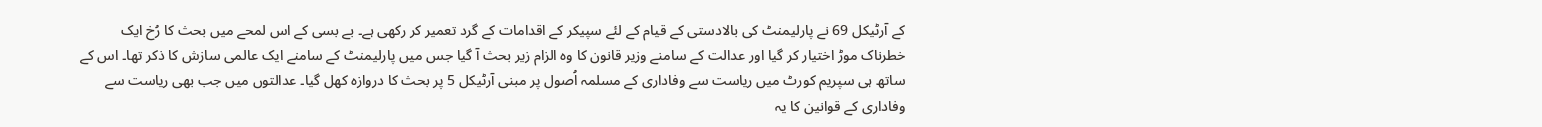کے آرٹیکل 69 نے پارلیمنٹ کی بالادستی کے قیام کے لئے سپیکر کے اقدامات کے گرد تعمیر کر رکھی ہے۔ بے بسی کے اس لمحے میں بحث کا رُخ ایک خطرناک موڑ اختیار کر گیا اور عدالت کے سامنے وزیر قانون کا وہ الزام زیر بحث آ گیا جس میں پارلیمنٹ کے سامنے ایک عالمی سازش کا ذکر تھا۔ اس کے ساتھ ہی سپریم کورٹ میں ریاست سے وفاداری کے مسلمہ اُصول پر مبنی آرٹیکل 5 پر بحث کا دروازہ کھل گیا۔ عدالتوں میں جب بھی ریاست سے وفاداری کے قوانین کا یہ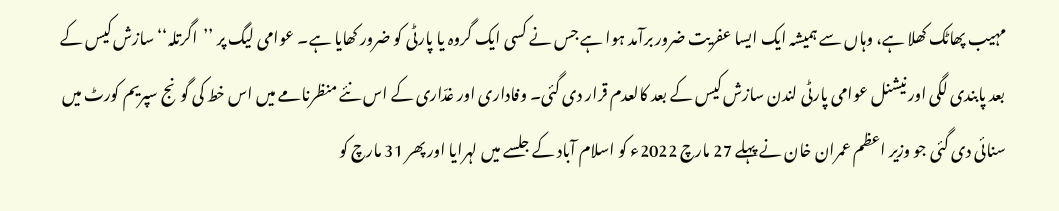مہیب پھاٹک کھلا ہے، وہاں سے ہمیشہ ایک ایسا عفریت ضرور برآمد ہوا ہے جس نے کسی ایک گروہ یا پارٹی کو ضرور کھایا ہے۔ عوامی لیگ پر ’’اگرتلہ‘‘ سازش کیس کے بعد پابندی لگی اور نیشنل عوامی پارٹی لندن سازش کیس کے بعد کالعدم قرار دی گئی۔ وفاداری اور غدّاری کے اس نئے منظرنامے میں اس خط کی گونج سپریم کورٹ میں سنائی دی گئی جو وزیر اعظم عمران خان نے پہلے 27 مارچ 2022ء کو اسلام آباد کے جلسے میں لہرایا اور پھر 31 مارچ کو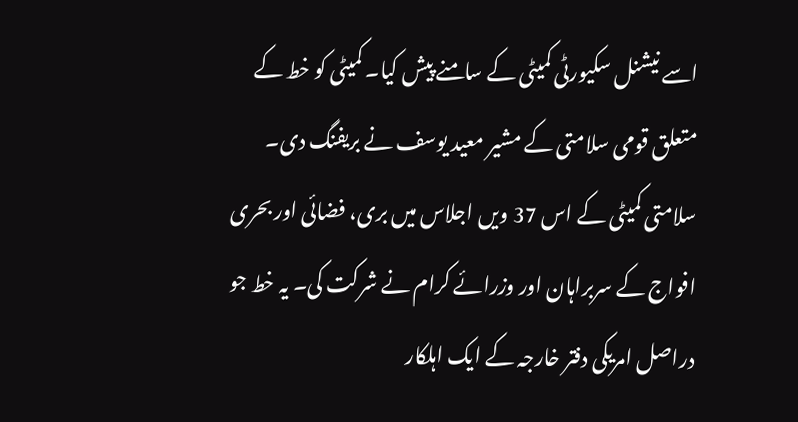اسے نیشنل سکیورٹی کمیٹی کے سامنے پیش کیا۔ کمیٹی کو خط کے متعلق قومی سلامتی کے مشیر معید یوسف نے بریفنگ دی۔ سلامتی کمیٹی کے اس 37 ویں اجلاس میں بری، فضائی اور بحری افواج کے سربراہان اور وزرائے کرام نے شرکت کی۔ یہ خط جو دراصل امریکی دفتر خارجہ کے ایک اہلکار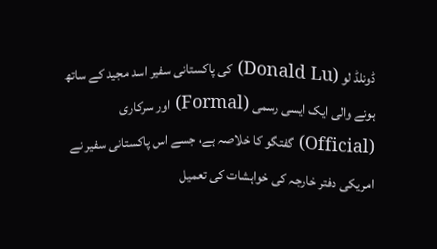ڈونلڈ لو (Donald Lu) کی پاکستانی سفیر اسد مجید کے ساتھ ہونے والی ایک ایسی رسمی (Formal) اور سرکاری (Official) گفتگو کا خلاصہ ہے، جسے اس پاکستانی سفیر نے امریکی دفتر خارجہ کی خواہشات کی تعمیل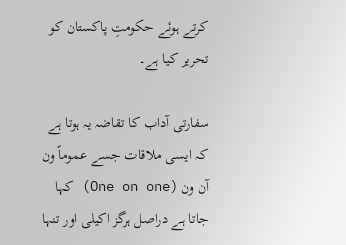کرتے ہوئے حکومتِ پاکستان کو تحریر کیا ہے۔

سفارتی آداب کا تقاضہ یہ ہوتا ہے کہ ایسی ملاقات جسے عموماً ون آن ون (One on one) کہا جاتا ہے دراصل ہرگز اکیلی اور تنہا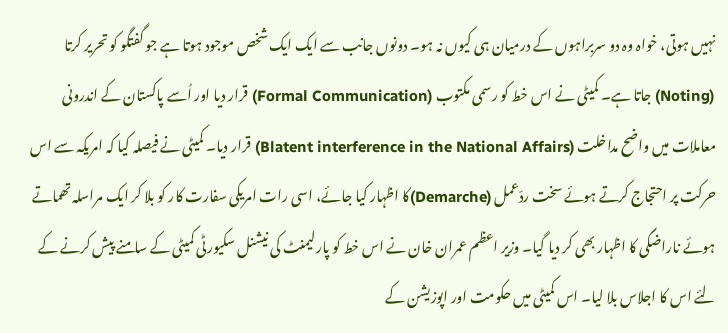نہیں ہوتی، خواہ وہ دو سربراہوں کے درمیان ہی کیوں نہ ہو۔ دونوں جانب سے ایک ایک شخص موجود ہوتا ہے جو گفتگو کو تحریر کرتا (Noting) جاتا ہے۔ کمیٹی نے اس خط کو رسمی مکتوب (Formal Communication) قرار دیا اور اُسے پاکستان کے اندرونی معاملات میں واضح مداخلت (Blatent interference in the National Affairs) قرار دیا۔ کمیٹی نے فیصلہ کیا کہ امریکہ سے اس حرکت پر احتجاج کرتے ہوئے سخت ردّعمل (Demarche)کا اظہار کیا جائے، اسی رات امریکی سفارت کار کو بلا کر ایک مراسلہ تھماتے ہوئے ناراضگی کا اظہار بھی کر دیا گیا۔ وزیر اعظم عمران خان نے اس خط کو پارلیمنٹ کی نیشنل سکیورٹی کمیٹی کے سامنے پیش کرنے کے لئے اس کا اجلاس بلا لیا۔ اس کمیٹی میں حکومت اور اپوزیشن کے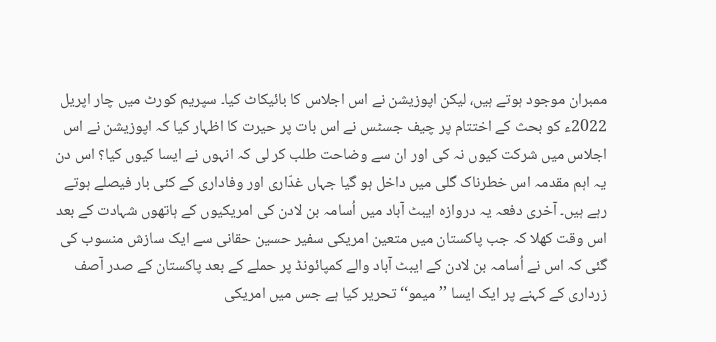ممبران موجود ہوتے ہیں، لیکن اپوزیشن نے اس اجلاس کا بائیکاٹ کیا۔ سپریم کورٹ میں چار اپریل 2022ء کو بحث کے اختتام پر چیف جسٹس نے اس بات پر حیرت کا اظہار کیا کہ اپوزیشن نے اس اجلاس میں شرکت کیوں نہ کی اور ان سے وضاحت طلب کر لی کہ انہوں نے ایسا کیوں کیا؟ اس دن یہ اہم مقدمہ اس خطرناک گلی میں داخل ہو گیا جہاں غدّاری اور وفاداری کے کئی بار فیصلے ہوتے رہے ہیں۔ آخری دفعہ یہ دروازہ ایبٹ آباد میں اُسامہ بن لادن کی امریکیوں کے ہاتھوں شہادت کے بعد اس وقت کھلا کہ جب پاکستان میں متعین امریکی سفیر حسین حقانی سے ایک سازش منسوب کی گئی کہ اس نے اُسامہ بن لادن کے ایبٹ آباد والے کمپائونڈ پر حملے کے بعد پاکستان کے صدر آصف زرداری کے کہنے پر ایک ایسا ’’میمو‘‘ تحریر کیا ہے جس میں امریکی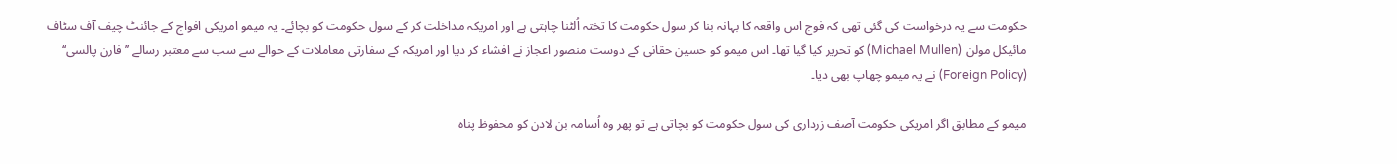حکومت سے یہ درخواست کی گئی تھی کہ فوج اس واقعہ کا بہانہ بنا کر سول حکومت کا تختہ اُلٹنا چاہتی ہے اور امریکہ مداخلت کر کے سول حکومت کو بچائے۔ یہ میمو امریکی افواج کے جائنٹ چیف آف سٹاف مائیکل مولن (Michael Mullen) کو تحریر کیا گیا تھا۔ اس میمو کو حسین حقانی کے دوست منصور اعجاز نے افشاء کر دیا اور امریکہ کے سفارتی معاملات کے حوالے سے سب سے معتبر رسالے ’’فارن پالسی‘‘ (Foreign Policy) نے یہ میمو چھاپ بھی دیا۔

میمو کے مطابق اگر امریکی حکومت آصف زرداری کی سول حکومت کو بچاتی ہے تو پھر وہ اُسامہ بن لادن کو محفوظ پناہ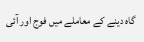گاہ دینے کے معاملے میں فوج اور آئی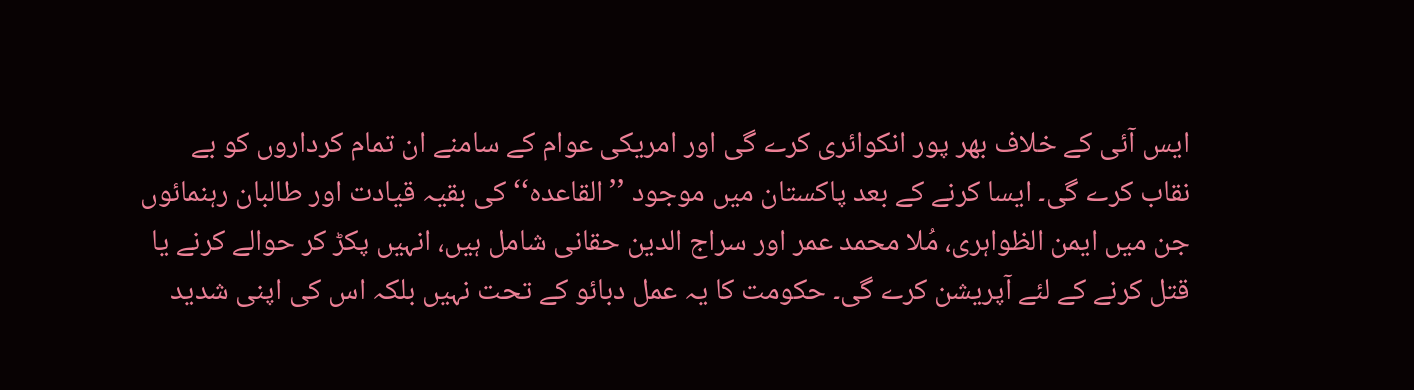ایس آئی کے خلاف بھر پور انکوائری کرے گی اور امریکی عوام کے سامنے ان تمام کرداروں کو بے نقاب کرے گی۔ ایسا کرنے کے بعد پاکستان میں موجود ’’القاعدہ‘‘ کی بقیہ قیادت اور طالبان رہنمائوں جن میں ایمن الظواہری، مُلا محمد عمر اور سراج الدین حقانی شامل ہیں، انہیں پکڑ کر حوالے کرنے یا قتل کرنے کے لئے آپریشن کرے گی۔ حکومت کا یہ عمل دبائو کے تحت نہیں بلکہ اس کی اپنی شدید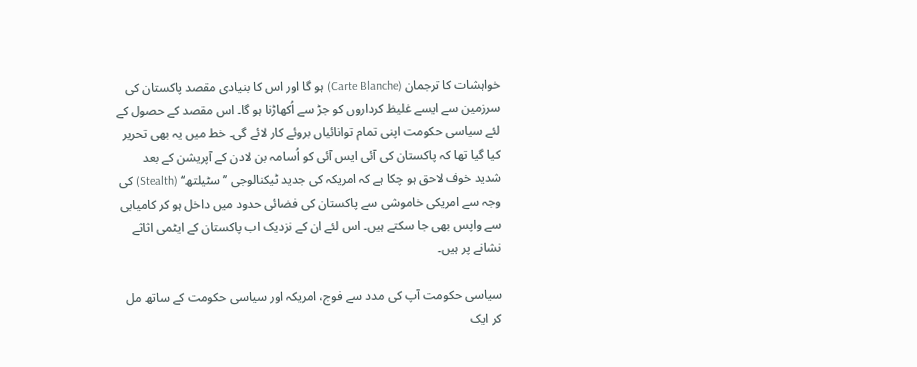خواہشات کا ترجمان (Carte Blanche) ہو گا اور اس کا بنیادی مقصد پاکستان کی سرزمین سے ایسے غلیظ کرداروں کو جڑ سے اُکھاڑنا ہو گا۔ اس مقصد کے حصول کے لئے سیاسی حکومت اپنی تمام توانائیاں بروئے کار لائے گی۔ خط میں یہ بھی تحریر کیا گیا تھا کہ پاکستان کی آئی ایس آئی کو اُسامہ بن لادن کے آپریشن کے بعد شدید خوف لاحق ہو چکا ہے کہ امریکہ کی جدید ٹیکنالوجی ’’سٹیلتھ‘‘ (Stealth) کی وجہ سے امریکی خاموشی سے پاکستان کی فضائی حدود میں داخل ہو کر کامیابی سے واپس بھی جا سکتے ہیں۔ اس لئے ان کے نزدیک اب پاکستان کے ایٹمی اثاثے نشانے پر ہیں۔

سیاسی حکومت آپ کی مدد سے فوج، امریکہ اور سیاسی حکومت کے ساتھ مل کر ایک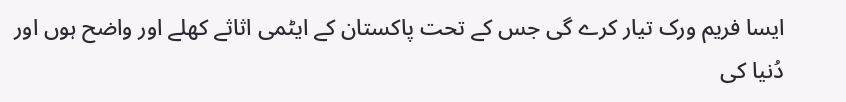ایسا فریم ورک تیار کرے گی جس کے تحت پاکستان کے ایٹمی اثاثے کھلے اور واضح ہوں اور دُنیا کی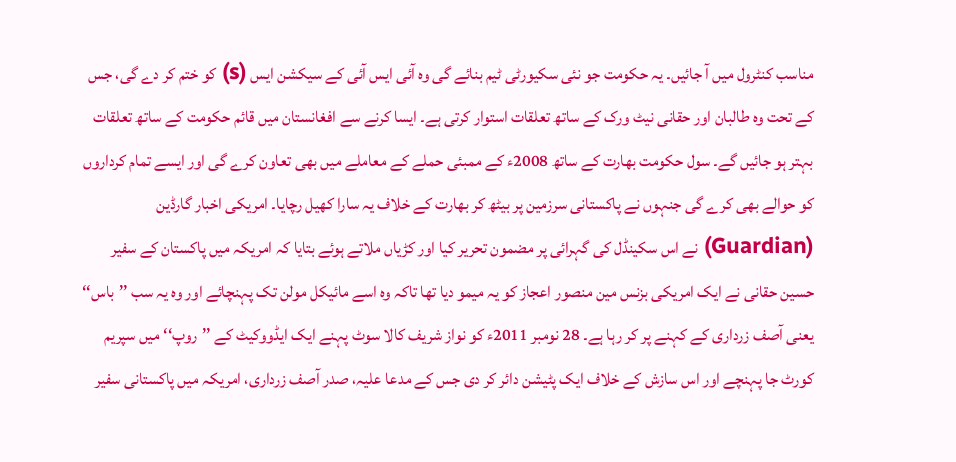مناسب کنٹرول میں آ جائیں۔ یہ حکومت جو نئی سکیورٹی ٹیم بنائے گی وہ آئی ایس آئی کے سیکشن ایس (s) کو ختم کر دے گی، جس کے تحت وہ طالبان اور حقانی نیٹ ورک کے ساتھ تعلقات استوار کرتی ہے۔ ایسا کرنے سے افغانستان میں قائم حکومت کے ساتھ تعلقات بہتر ہو جائیں گے۔ سول حکومت بھارت کے ساتھ 2008ء کے ممبئی حملے کے معاملے میں بھی تعاون کرے گی اور ایسے تمام کرداروں کو حوالے بھی کرے گی جنہوں نے پاکستانی سرزمین پر بیٹھ کر بھارت کے خلاف یہ سارا کھیل رچایا۔ امریکی اخبار گارڈین (Guardian) نے اس سکینڈل کی گہرائی پر مضمون تحریر کیا اور کڑیاں ملاتے ہوئے بتایا کہ امریکہ میں پاکستان کے سفیر حسین حقانی نے ایک امریکی بزنس مین منصور اعجاز کو یہ میمو دیا تھا تاکہ وہ اسے مائیکل مولن تک پہنچائے اور وہ یہ سب ’’باس‘‘ یعنی آصف زرداری کے کہنے پر کر رہا ہے۔ 28 نومبر 2011ء کو نواز شریف کالا سوٹ پہنے ایک ایڈووکیٹ کے ’’روپ‘‘ میں سپریم کورٹ جا پہنچے اور اس سازش کے خلاف ایک پٹیشن دائر کر دی جس کے مدعا علیہ، صدر آصف زرداری، امریکہ میں پاکستانی سفیر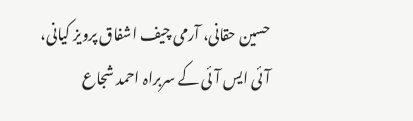حسین حقانی، آرمی چیف اشفاق پرویز کیانی، آئی ایس آئی کے سربراہ احمد شجاع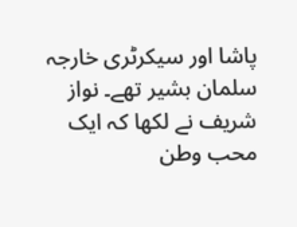پاشا اور سیکرٹری خارجہ سلمان بشیر تھے۔ نواز شریف نے لکھا کہ ایک محب وطن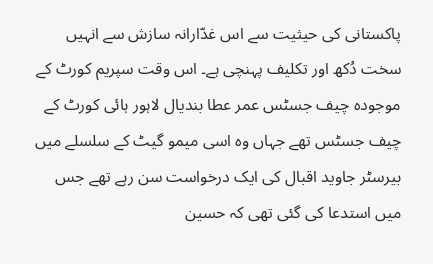پاکستانی کی حیثیت سے اس غدّارانہ سازش سے انہیں سخت دُکھ اور تکلیف پہنچی ہے۔ اس وقت سپریم کورٹ کے موجودہ چیف جسٹس عمر عطا بندیال لاہور ہائی کورٹ کے چیف جسٹس تھے جہاں وہ اسی میمو گیٹ کے سلسلے میں بیرسٹر جاوید اقبال کی ایک درخواست سن رہے تھے جس میں استدعا کی گئی تھی کہ حسین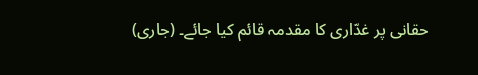حقانی پر غدّاری کا مقدمہ قائم کیا جائے۔ (جاری)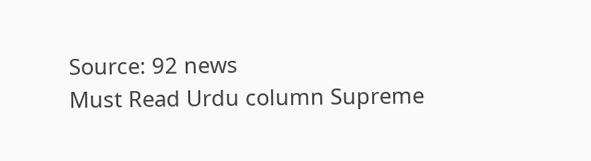Source: 92 news
Must Read Urdu column Supreme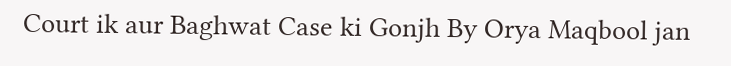Court ik aur Baghwat Case ki Gonjh By Orya Maqbool jan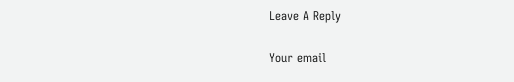Leave A Reply

Your email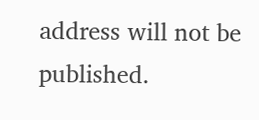address will not be published.